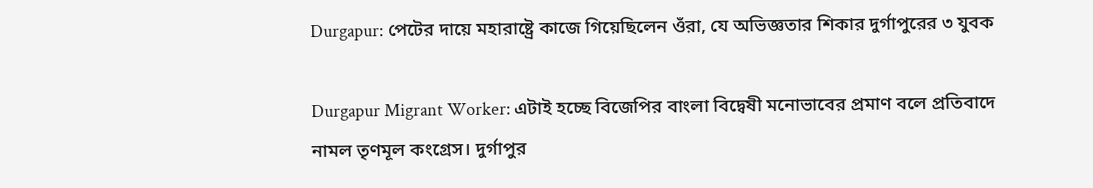Durgapur: পেটের দায়ে মহারাষ্ট্রে কাজে গিয়েছিলেন ওঁরা, যে অভিজ্ঞতার শিকার দুর্গাপুরের ৩ যুবক

Durgapur Migrant Worker: এটাই হচ্ছে বিজেপির বাংলা বিদ্বেষী মনোভাবের প্রমাণ বলে প্রতিবাদে নামল তৃণমূল কংগ্রেস। দুর্গাপুর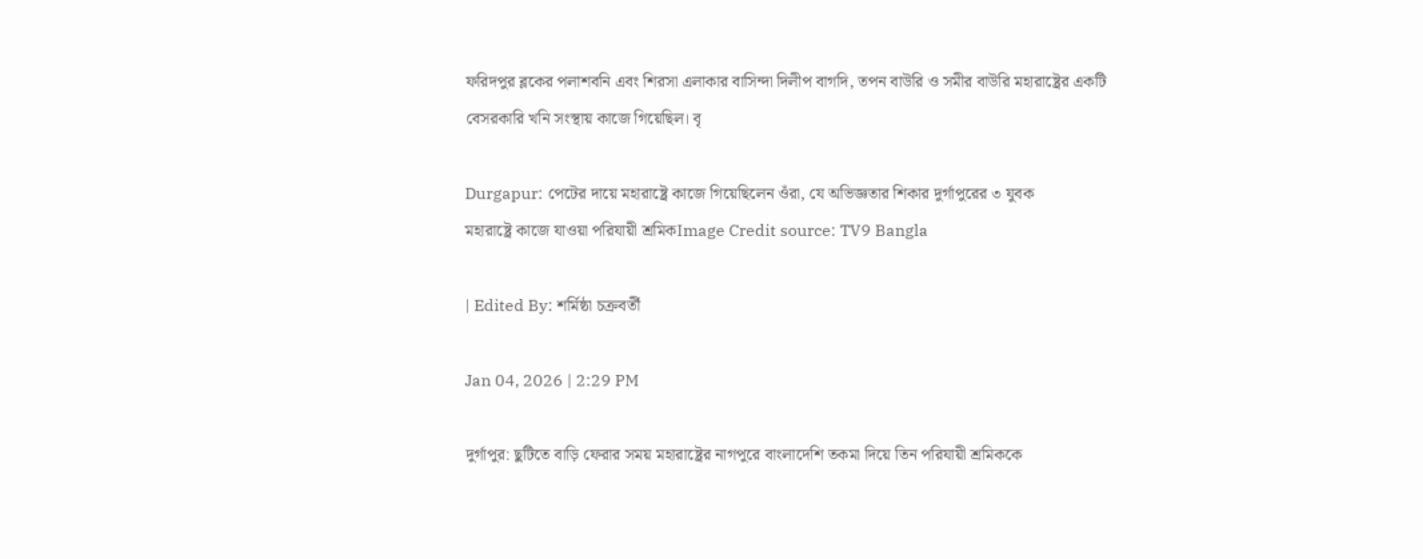ফরিদপুর ব্লকের পলাশবনি এবং শিরসা এলাকার বাসিন্দা দিলীপ বাগদি, তপন বাউরি ও সমীর বাউরি মহারাষ্ট্রের একটি বেসরকারি খনি সংস্থায় কাজে গিয়েছিল। বৃ

Durgapur: পেটের দায়ে মহারাষ্ট্রে কাজে গিয়েছিলেন ওঁরা, যে অভিজ্ঞতার শিকার দুর্গাপুরের ৩ যুবক
মহারাষ্ট্রে কাজে যাওয়া পরিযায়ী শ্রমিকImage Credit source: TV9 Bangla

| Edited By: শর্মিষ্ঠা চক্রবর্তী

Jan 04, 2026 | 2:29 PM

দুর্গাপুর: ছুটিতে বাড়ি ফেরার সময় মহারাষ্ট্রের নাগপুরে বাংলাদেশি তকমা দিয়ে তিন পরিযায়ী শ্রমিককে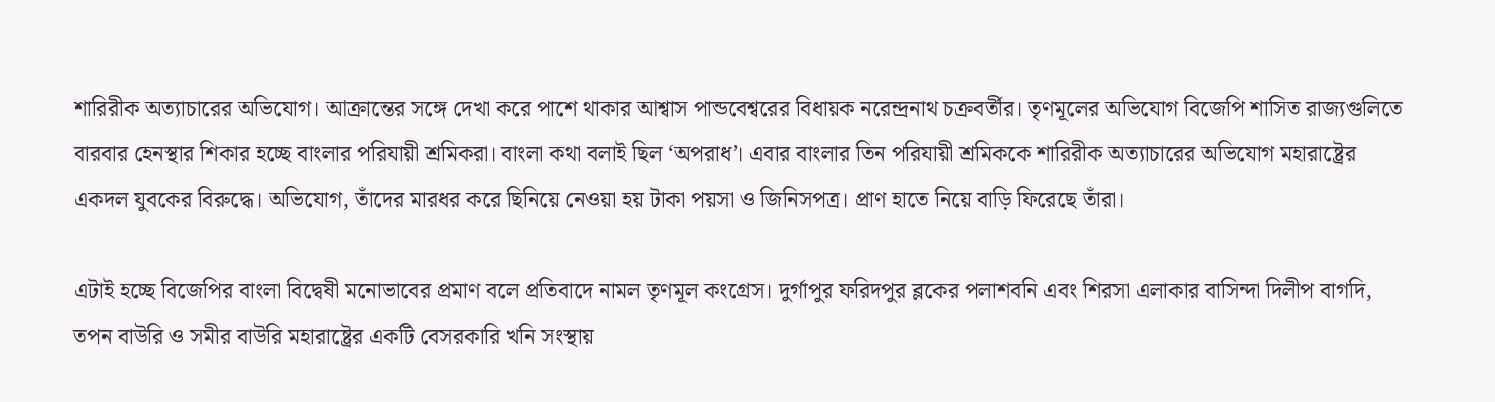শারিরীক অত্যাচারের অভিযোগ। আক্রান্তের সঙ্গে দেখা করে পাশে থাকার আশ্বাস পান্ডবেশ্বরের বিধায়ক নরেন্দ্রনাথ চক্রবর্তীর। তৃণমূলের অভিযোগ বিজেপি শাসিত রাজ্যগুলিতে বারবার হেনস্থার শিকার হচ্ছে বাংলার পরিযায়ী শ্রমিকরা। বাংলা কথা বলাই ছিল ‘অপরাধ’। এবার বাংলার তিন পরিযায়ী শ্রমিককে শারিরীক অত্যাচারের অভিযোগ মহারাষ্ট্রের একদল যুবকের বিরুদ্ধে। অভিযোগ, তাঁদের মারধর করে ছিনিয়ে নেওয়া হয় টাকা পয়সা ও জিনিসপত্র। প্রাণ হাতে নিয়ে বাড়ি ফিরেছে তাঁরা।

এটাই হচ্ছে বিজেপির বাংলা বিদ্বেষী মনোভাবের প্রমাণ বলে প্রতিবাদে নামল তৃণমূল কংগ্রেস। দুর্গাপুর ফরিদপুর ব্লকের পলাশবনি এবং শিরসা এলাকার বাসিন্দা দিলীপ বাগদি, তপন বাউরি ও সমীর বাউরি মহারাষ্ট্রের একটি বেসরকারি খনি সংস্থায়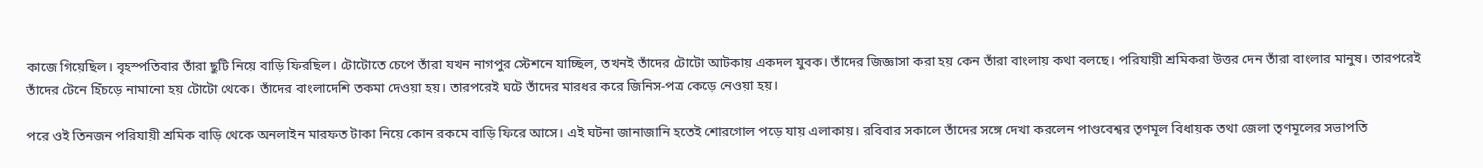কাজে গিয়েছিল। বৃহস্পতিবার তাঁরা ছুটি নিয়ে বাড়ি ফিরছিল। টোটোতে চেপে তাঁরা যখন নাগপুর স্টেশনে যাচ্ছিল, তখনই তাঁদের টোটো আটকায় একদল যুবক। তাঁদের জিজ্ঞাসা করা হয় কেন তাঁরা বাংলায় কথা বলছে। পরিযায়ী শ্রমিকরা উত্তর দেন তাঁরা বাংলার মানুষ। তারপরেই তাঁদের টেনে হিঁচড়ে নামানো হয় টোটো থেকে। তাঁদের বাংলাদেশি তকমা দেওয়া হয়। তারপরেই ঘটে তাঁদের মারধর করে জিনিস-পত্র কেড়ে নেওয়া হয়।

পরে ওই তিনজন পরিযায়ী শ্রমিক বাড়ি থেকে অনলাইন মারফত টাকা নিয়ে কোন রকমে বাড়ি ফিরে আসে। এই ঘটনা জানাজানি হতেই শোরগোল পড়ে যায় এলাকায়। রবিবার সকালে তাঁদের সঙ্গে দেখা করলেন পাণ্ডবেশ্বর তৃণমূল বিধায়ক তথা জেলা তৃণমূলের সভাপতি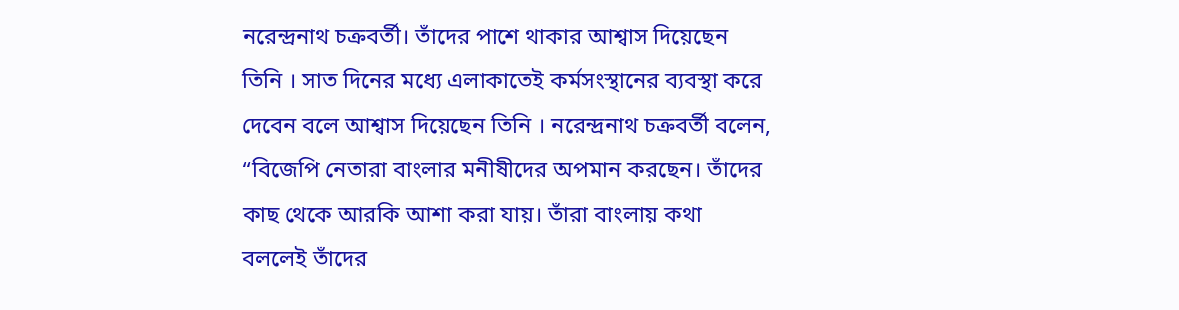নরেন্দ্রনাথ চক্রবর্তী। তাঁদের পাশে থাকার আশ্বাস দিয়েছেন তিনি । সাত দিনের মধ্যে এলাকাতেই কর্মসংস্থানের ব্যবস্থা করে দেবেন বলে আশ্বাস দিয়েছেন তিনি । নরেন্দ্রনাথ চক্রবর্তী বলেন, “বিজেপি নেতারা বাংলার মনীষীদের অপমান করছেন। তাঁদের কাছ থেকে আরকি আশা করা যায়। তাঁরা বাংলায় কথা বললেই তাঁদের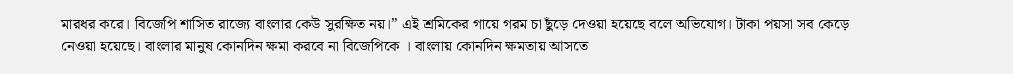মারধর করে। বিজেপি শাসিত রাজ্যে বাংলার কেউ সুরক্ষিত নয়।” এই শ্রমিকের গায়ে গরম চা ছুঁড়ে দেওয়া হয়েছে বলে অভিযোগ। টাকা পয়সা সব কেড়ে নেওয়া হয়েছে। বাংলার মানুষ কোনদিন ক্ষমা করবে না বিজেপিকে । বাংলায় কোনদিন ক্ষমতায় আসতে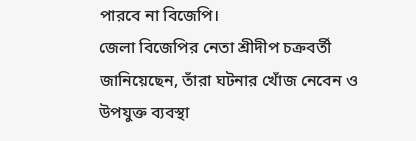পারবে না বিজেপি।
জেলা বিজেপির নেতা শ্রীদীপ চক্রবর্তী জানিয়েছেন, তাঁরা ঘটনার খোঁজ নেবেন ও উপযুক্ত ব্যবস্থা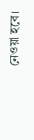নেওয়া হবে।